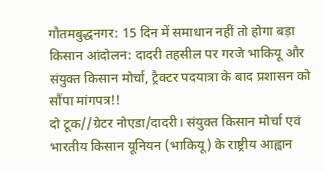गौतमबुद्धनगर: 15 दिन में समाधान नहीं तो होगा बड़ा किसान आंदोलन: दादरी तहसील पर गरजे भाकियू और संयुक्त किसान मोर्चा, ट्रैक्टर पदयात्रा के बाद प्रशासन को सौंपा मांगपत्र!!
दो टूक//ग्रेटर नोएडा/दादरी। संयुक्त किसान मोर्चा एवं भारतीय किसान यूनियन (भाकियू) के राष्ट्रीय आह्वान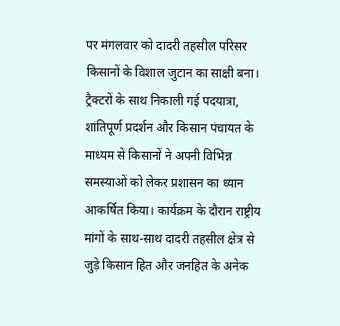पर मंगलवार को दादरी तहसील परिसर किसानों के विशाल जुटान का साक्षी बना। ट्रैक्टरों के साथ निकाली गई पदयात्रा, शांतिपूर्ण प्रदर्शन और किसान पंचायत के माध्यम से किसानों ने अपनी विभिन्न समस्याओं को लेकर प्रशासन का ध्यान आकर्षित किया। कार्यक्रम के दौरान राष्ट्रीय मांगों के साथ-साथ दादरी तहसील क्षेत्र से जुड़े किसान हित और जनहित के अनेक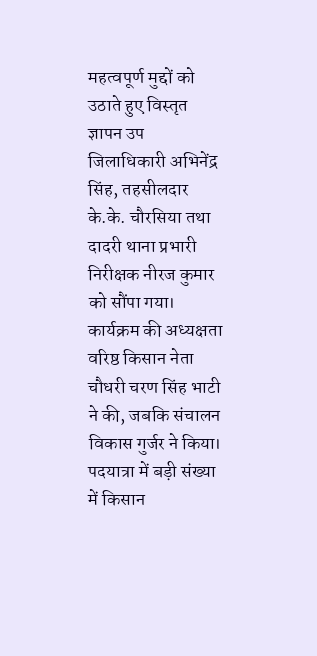महत्वपूर्ण मुद्दों को उठाते हुए विस्तृत ज्ञापन उप जिलाधिकारी अभिनेंद्र सिंह, तहसीलदार के.के. चौरसिया तथा दादरी थाना प्रभारी निरीक्षक नीरज कुमार को सौंपा गया।
कार्यक्रम की अध्यक्षता वरिष्ठ किसान नेता चौधरी चरण सिंह भाटी ने की, जबकि संचालन विकास गुर्जर ने किया। पदयात्रा में बड़ी संख्या में किसान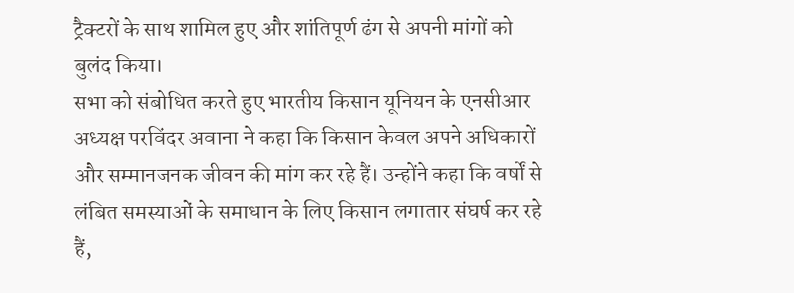ट्रैक्टरों के साथ शामिल हुए और शांतिपूर्ण ढंग से अपनी मांगों को बुलंद किया।
सभा को संबोधित करते हुए भारतीय किसान यूनियन के एनसीआर अध्यक्ष परविंदर अवाना ने कहा कि किसान केवल अपने अधिकारों और सम्मानजनक जीवन की मांग कर रहे हैं। उन्होंने कहा कि वर्षों से लंबित समस्याओं के समाधान के लिए किसान लगातार संघर्ष कर रहे हैं,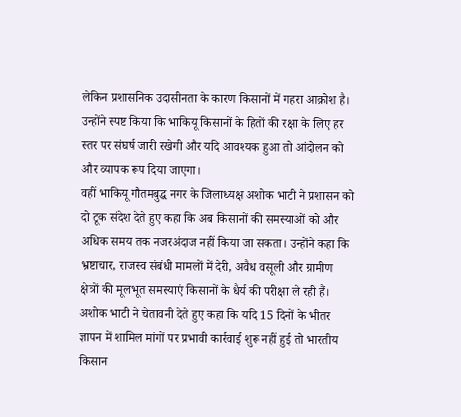लेकिन प्रशासनिक उदासीनता के कारण किसानों में गहरा आक्रोश है। उन्होंने स्पष्ट किया कि भाकियू किसानों के हितों की रक्षा के लिए हर स्तर पर संघर्ष जारी रखेगी और यदि आवश्यक हुआ तो आंदोलन को और व्यापक रूप दिया जाएगा।
वहीं भाकियू गौतमबुद्ध नगर के जिलाध्यक्ष अशोक भाटी ने प्रशासन को दो टूक संदेश देते हुए कहा कि अब किसानों की समस्याओं को और अधिक समय तक नजरअंदाज नहीं किया जा सकता। उन्होंने कहा कि भ्रष्टाचार, राजस्व संबंधी मामलों में देरी, अवैध वसूली और ग्रामीण क्षेत्रों की मूलभूत समस्याएं किसानों के धैर्य की परीक्षा ले रही हैं। अशोक भाटी ने चेतावनी देते हुए कहा कि यदि 15 दिनों के भीतर ज्ञापन में शामिल मांगों पर प्रभावी कार्रवाई शुरू नहीं हुई तो भारतीय किसान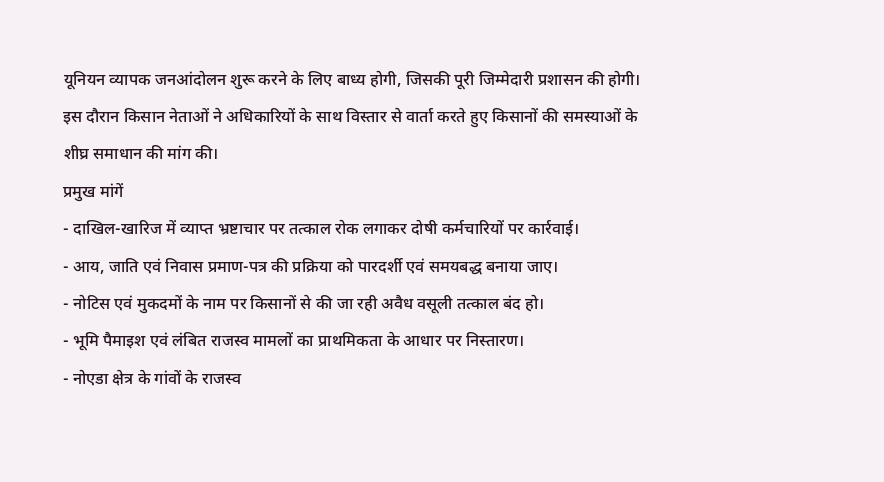यूनियन व्यापक जनआंदोलन शुरू करने के लिए बाध्य होगी, जिसकी पूरी जिम्मेदारी प्रशासन की होगी।
इस दौरान किसान नेताओं ने अधिकारियों के साथ विस्तार से वार्ता करते हुए किसानों की समस्याओं के शीघ्र समाधान की मांग की।
प्रमुख मांगें
- दाखिल-खारिज में व्याप्त भ्रष्टाचार पर तत्काल रोक लगाकर दोषी कर्मचारियों पर कार्रवाई।
- आय, जाति एवं निवास प्रमाण-पत्र की प्रक्रिया को पारदर्शी एवं समयबद्ध बनाया जाए।
- नोटिस एवं मुकदमों के नाम पर किसानों से की जा रही अवैध वसूली तत्काल बंद हो।
- भूमि पैमाइश एवं लंबित राजस्व मामलों का प्राथमिकता के आधार पर निस्तारण।
- नोएडा क्षेत्र के गांवों के राजस्व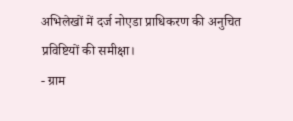अभिलेखों में दर्ज नोएडा प्राधिकरण की अनुचित प्रविष्टियों की समीक्षा।
- ग्राम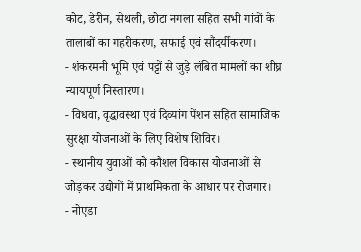कोट, डेरीन, सेथली, छोटा नगला सहित सभी गांवों के तालाबों का गहरीकरण, सफाई एवं सौंदर्यीकरण।
- शंकरमनी भूमि एवं पट्टों से जुड़े लंबित मामलों का शीघ्र न्यायपूर्ण निस्तारण।
- विधवा, वृद्धावस्था एवं दिव्यांग पेंशन सहित सामाजिक सुरक्षा योजनाओं के लिए विशेष शिविर।
- स्थानीय युवाओं को कौशल विकास योजनाओं से जोड़कर उद्योगों में प्राथमिकता के आधार पर रोजगार।
- नोएडा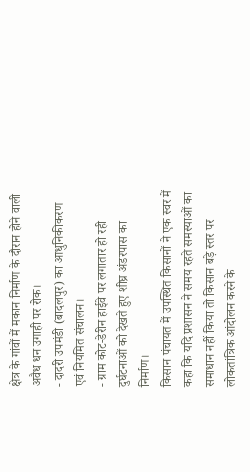क्षेत्र के गांवों में मकान निर्माण के दौरान होने वाली अवैध धन उगाही पर रोक।
- दादरी उपमंडी (बादलपुर) का आधुनिकीकरण एवं नियमित संचालन।
- ग्राम कोट-डेरीन हाईवे पर लगातार हो रही दुर्घटनाओं को देखते हुए शीघ्र अंडरपास का निर्माण।
किसान पंचायत में उपस्थित किसानों ने एक स्वर में कहा कि यदि प्रशासन ने समय रहते समस्याओं का समाधान नहीं किया तो किसान बड़े स्तर पर लोकतांत्रिक आंदोलन करने के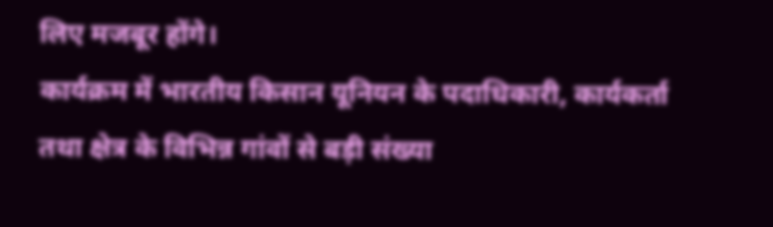लिए मजबूर होंगे।
कार्यक्रम में भारतीय किसान यूनियन के पदाधिकारी, कार्यकर्ता तथा क्षेत्र के विभिन्न गांवों से बड़ी संख्या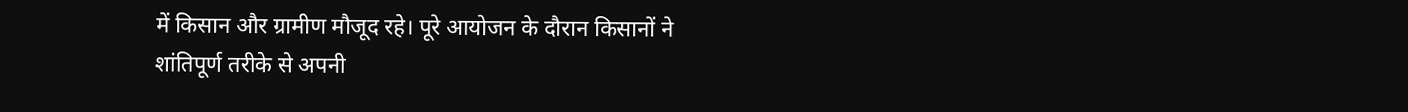में किसान और ग्रामीण मौजूद रहे। पूरे आयोजन के दौरान किसानों ने शांतिपूर्ण तरीके से अपनी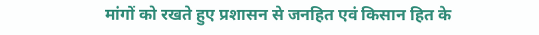मांगों को रखते हुए प्रशासन से जनहित एवं किसान हित के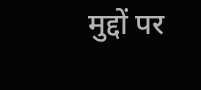मुद्दों पर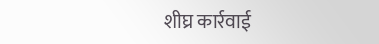शीघ्र कार्रवाई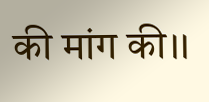की मांग की।।